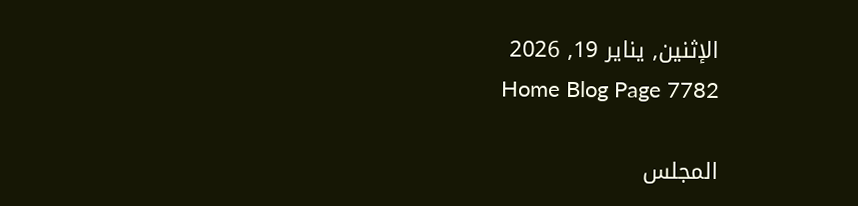الإثنين, يناير 19, 2026
Home Blog Page 7782

المجلس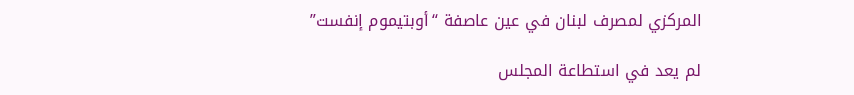المركزي لمصرف لبنان في عين عاصفة “أوبتيموم إنفست”

لم يعد في استطاعة المجلس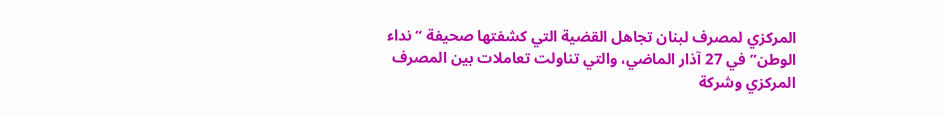المركزي لمصرف لبنان تجاهل القضية التي كشفتها صحيفة “نداء الوطن” في 27 آذار الماضي، والتي تناولت تعاملات بين المصرف المركزي وشركة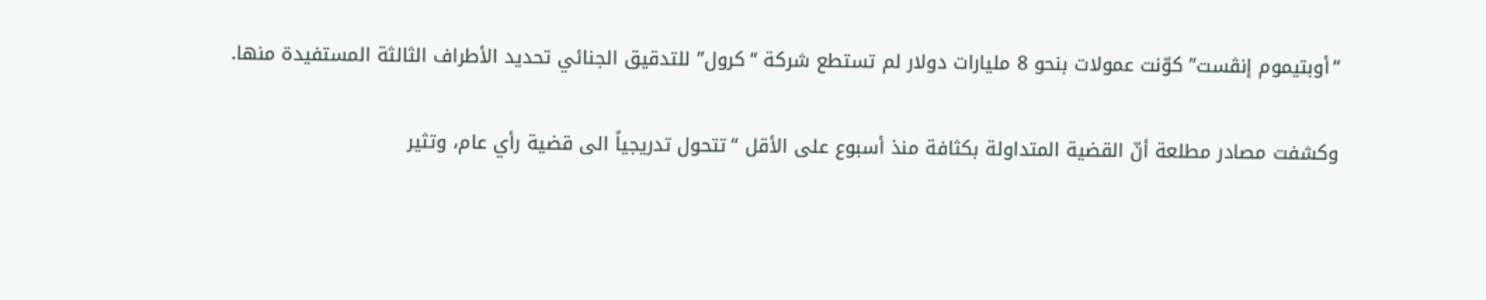“أوبتيموم إنڤست” كوّنت عمولات بنحو 8 مليارات دولار لم تستطع شركة “كرول” للتدقيق الجنائي تحديد الأطراف الثالثة المستفيدة منها.

وكشفت مصادر مطلعة أنّ القضية المتداولة بكثافة منذ أسبوع على الأقل “تتحول تدريجياً الى قضية رأي عام، وتثير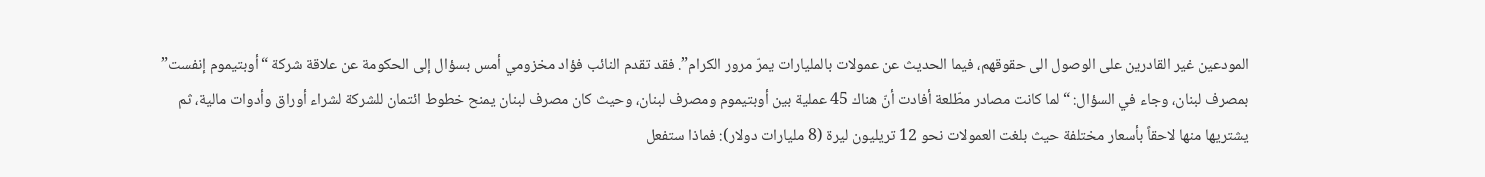المودعين غير القادرين على الوصول الى حقوقهم، فيما الحديث عن عمولات بالمليارات يمرّ مرور الكرام”. فقد تقدم النائب فؤاد مخزومي أمس بسؤال إلى الحكومة عن علاقة شركة “أوبتيموم إنفست” بمصرف لبنان، وجاء في السؤال: “لما كانت مصادر مطّلعة أفادت أنّ هناك 45 عملية بين أوبتيموم ومصرف لبنان، وحيث كان مصرف لبنان يمنح خطوط ائتمان للشركة لشراء أوراق وأدوات مالية، ثم يشتريها منها لاحقاً بأسعار مختلفة حيث بلغت العمولات نحو 12 تريليون ليرة (8 مليارات دولار): فماذا ستفعل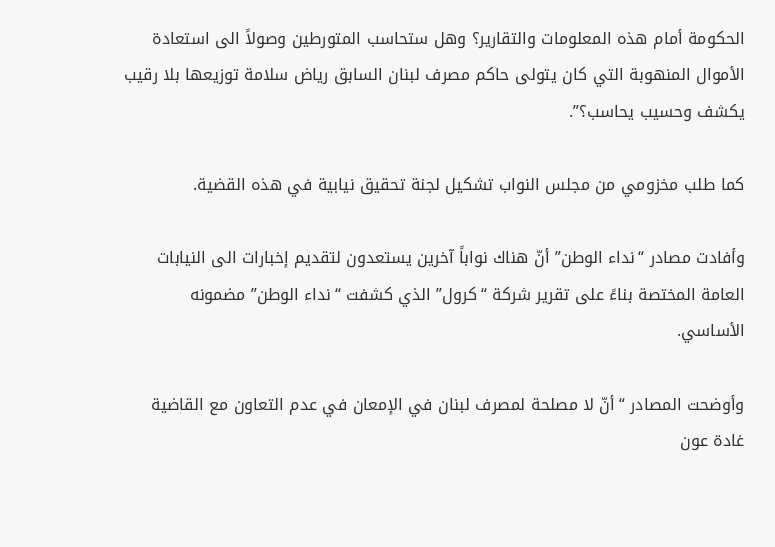الحكومة أمام هذه المعلومات والتقارير؟ وهل ستحاسب المتورطين وصولاً الى استعادة الأموال المنهوبة التي كان يتولى حاكم مصرف لبنان السابق رياض سلامة توزيعها بلا رقيب يكشف وحسيب يحاسب؟”.

كما طلب مخزومي من مجلس النواب تشكيل لجنة تحقيق نيابية في هذه القضية.

وأفادت مصادر “نداء الوطن” أنّ هناك نواباً آخرين يستعدون لتقديم إخبارات الى النيابات العامة المختصة بناءً على تقرير شركة “كرول” الذي كشفت “نداء الوطن” مضمونه الأساسي.

وأوضحت المصادر “أنّ لا مصلحة لمصرف لبنان في الإمعان في عدم التعاون مع القاضية غادة عون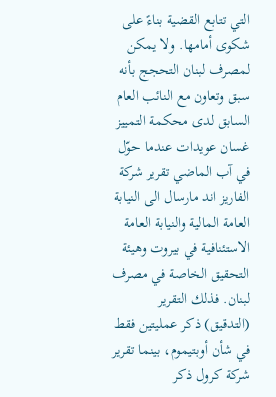التي تتابع القضية بناءً على شكوى أمامها. ولا يمكن لمصرف لبنان التحجج بأنه سبق وتعاون مع النائب العام السابق لدى محكمة التمييز غسان عويدات عندما حوّل في آب الماضي تقرير شركة الفاريز اند مارسال الى النيابة العامة المالية والنيابة العامة الاستئنافية في بيروت وهيئة التحقيق الخاصة في مصرف لبنان. فذلك التقرير (التدقيق) ذكر عمليتين فقط في شأن أوبتيموم، بينما تقرير شركة كرول ذكر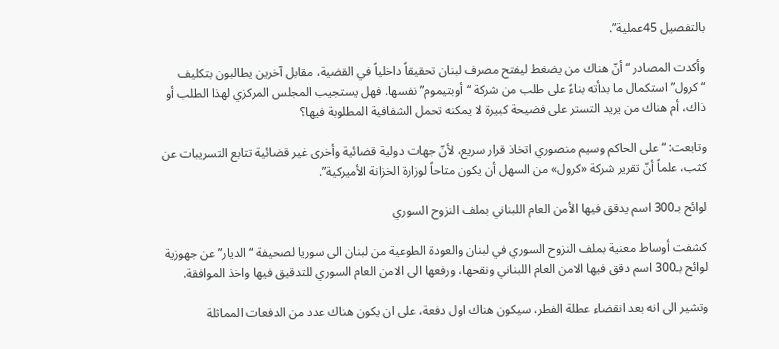بالتفصيل 45عملية”.

وأكدت المصادر “أنّ هناك من يضغط ليفتح مصرف لبنان تحقيقاً داخلياً في القضية، مقابل آخرين يطالبون بتكليف “كرول” استكمال ما بدأته بناءً على طلب من شركة “أوبتيموم” نفسها. فهل يستجيب المجلس المركزي لهذا الطلب أو ذاك، أم هناك من يريد التستر على فضيحة كبيرة لا يمكنه تحمل الشفافية المطلوبة فيها؟

وتابعت: “على الحاكم وسيم منصوري اتخاذ قرار سريع، لأنّ جهات دولية قضائية وأخرى غير قضائية تتابع التسريبات عن كثب، علماً أنّ تقرير شركة «كرول» من السهل أن يكون متاحاً لوزارة الخزانة الأميركية”.

لوائح بـ300 اسم يدقق فيها الأمن العام اللبناني بملف النزوح السوري

كشفت أوساط معنية بملف النزوح السوري في لبنان والعودة الطوعية من لبنان الى سوريا لصحيفة “الديار” عن جهوزية لوائح بـ300 اسم دقق فيها الامن العام اللبناني ونقحها، ورفعها الى الامن العام السوري للتدقيق فيها واخذ الموافقة.

وتشير الى انه بعد انقضاء عطلة الفطر، سيكون هناك اول دفعة، على ان يكون هناك عدد من الدفعات المماثلة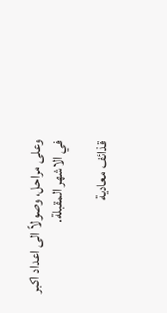وعلى مراحل، وصولاً الى اعداد اكبر في الاشهر المقبلة.

قذائف معادية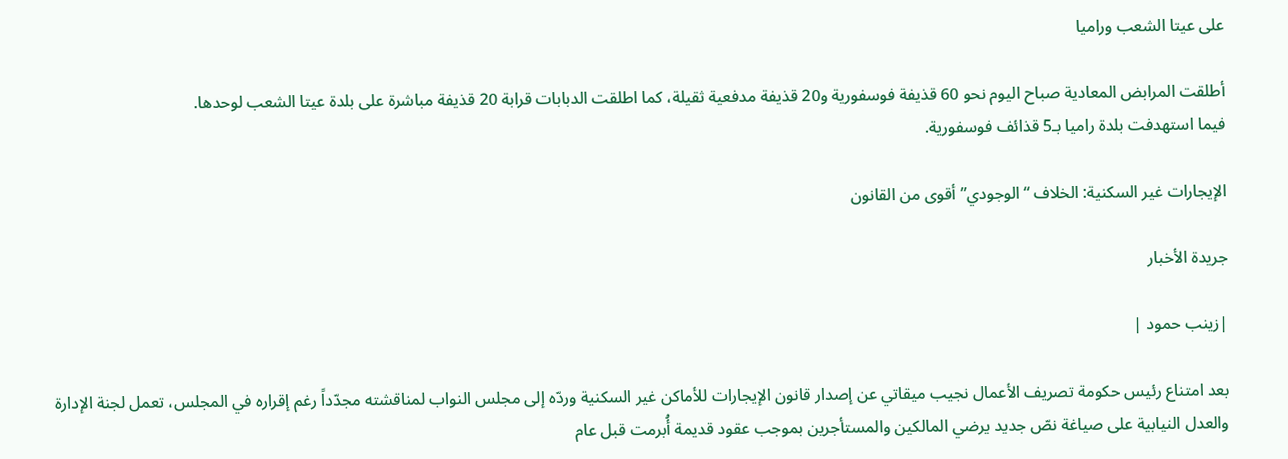على عيتا الشعب وراميا

أطلقت المرابض المعادية صباح اليوم نحو 60 قذيفة فوسفورية و20 قذيفة مدفعية ثقيلة، كما اطلقت الدبابات قرابة 20 قذيفة مباشرة على بلدة عيتا الشعب لوحدها.
فيما استهدفت بلدة راميا بـ5 قذائف فوسفورية.

الإيجارات غير السكنية: الخلاف “الوجودي” أقوى من القانون

جريدة الأخبار

|زينب حمود |

بعد امتناع رئيس حكومة تصريف الأعمال نجيب ميقاتي عن إصدار قانون الإيجارات للأماكن غير السكنية وردّه إلى مجلس النواب لمناقشته مجدّداً رغم إقراره في المجلس، تعمل لجنة الإدارة والعدل النيابية على صياغة نصّ جديد يرضي المالكين والمستأجرين بموجب عقود قديمة أُبرمت قبل عام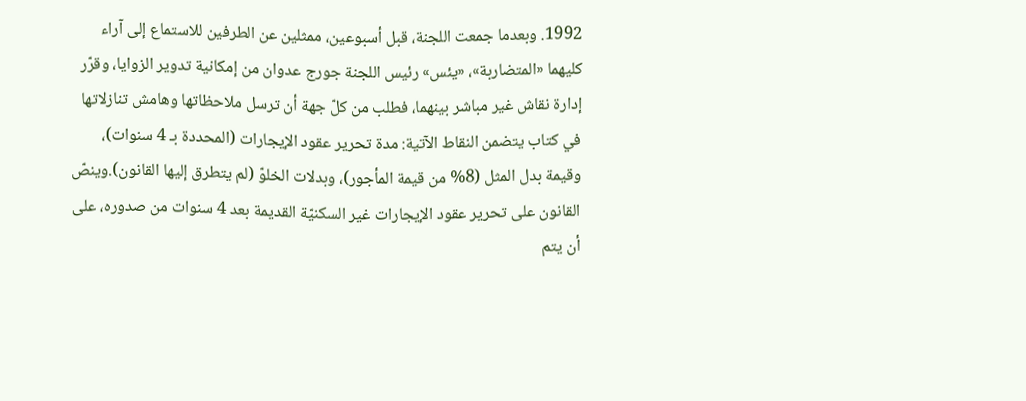1992. وبعدما جمعت اللجنة، قبل أسبوعين، ممثلين عن الطرفين للاستماع إلى آراء كليهما «المتضاربة»، «يئس» رئيس اللجنة جورج عدوان من إمكانية تدوير الزوايا، وقرّر إدارة نقاش غير مباشر بينهما، فطلب من كلّ جهة أن ترسل ملاحظاتها وهامش تنازلاتها في كتاب يتضمن النقاط الآتية: مدة تحرير عقود الإيجارات (المحددة بـ 4 سنوات)، وقيمة بدل المثل (8% من قيمة المأجور)، وبدلات الخلوّ (لم يتطرق إليها القانون).وينصّ القانون على تحرير عقود الإيجارات غير السكنيّة القديمة بعد 4 سنوات من صدوره، على أن يتم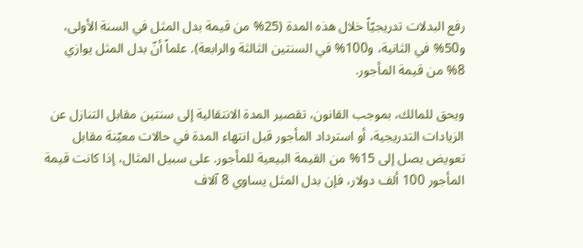رفع البدلات تدريجيّاً خلال هذه المدة (25% من قيمة بدل المثل في السنة الأولى، و50% في الثانية، و100% في السنتين الثالثة والرابعة). علماً أنّ بدل المثل يوازي 8% من قيمة المأجور.

ويحق للمالك، بموجب القانون، تقصير المدة الانتقالية إلى سنتين مقابل التنازل عن الزيادات التدريجية، أو استرداد المأجور قبل انتهاء المدة في حالات معيّنة مقابل تعويض يصل إلى 15% من القيمة البيعية للمأجور. على سبيل المثال، إذا كانت قيمة المأجور 100 ألف دولار، فإن بدل المثل يساوي 8 آلاف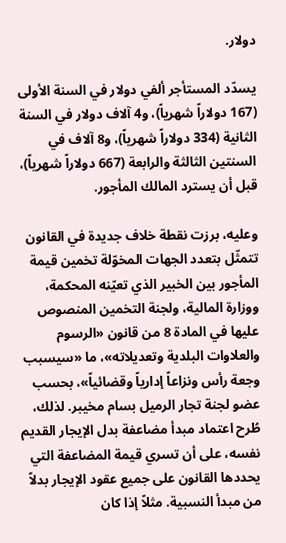دولار.

يسدّد المستأجر ألفي دولار في السنة الأولى (167 دولاراً شهرياً)، و4 آلاف دولار في السنة الثانية (334 دولاراً شهرياً)، و8 آلاف في السنتين الثالثة والرابعة (667 دولاراً شهرياً)، قبل أن يسترد المالك المأجور.

وعليه، برزت نقطة خلاف جديدة في القانون تتمثّل بتعدد الجهات المخوّلة تخمين قيمة المأجور بين الخبير الذي تعيّنه المحكمة، ووزارة المالية، ولجنة التخمين المنصوص عليها في المادة 8 من قانون «الرسوم والعلاوات البلدية وتعديلاته»، ما «سيسبب وجعة رأس ونزاعاً إدارياً وقضائياً»، بحسب عضو لجنة تجار الرميل بسام مخيبر. لذلك، طُرح اعتماد مبدأ مضاعفة بدل الإيجار القديم نفسه، على أن تسري قيمة المضاعفة التي يحددها القانون على جميع عقود الإيجار بدلاً من مبدأ النسبية. مثلاً إذا كان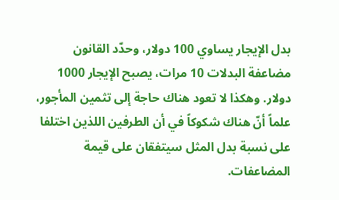بدل الإيجار يساوي 100 دولار، وحدّد القانون مضاعفة البدلات 10 مرات، يصبح الإيجار 1000 دولار. وهكذا لا تعود هناك حاجة إلى تثمين المأجور، علماً أنّ هناك شكوكاً في أن الطرفين اللذين اختلفا على نسبة بدل المثل سيتفقان على قيمة المضاعفات.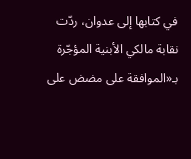في كتابها إلى عدوان، ردّت نقابة مالكي الأبنية المؤجّرة بـ«الموافقة على مضض على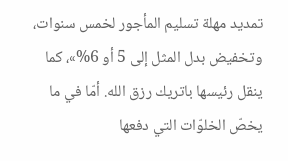تمديد مهلة تسليم المأجور لخمس سنوات، وتخفيض بدل المثل إلى 5 أو 6%»، كما ينقل رئيسها باتريك رزق الله. أمّا في ما يخصّ الخلوّات التي دفعها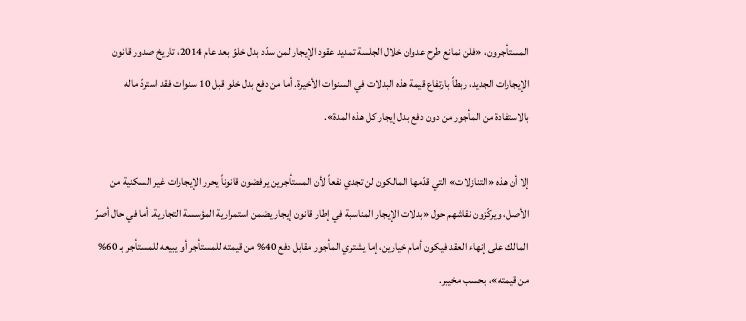المستأجرون، «فلن نمانع طرح عدوان خلال الجلسة تمديد عقود الإيجار لمن سدّد بدل خلوّ بعد عام 2014، تاريخ صدور قانون الإيجارات الجديد، ربطاً بارتفاع قيمة هذه البدلات في السنوات الأخيرة. أما من دفع بدل خلو قبل 10 سنوات فقد استردّ ماله بالاستفادة من المأجور من دون دفع بدل إيجار كل هذه المدة».

إلا أن هذه «التنازلات» التي قدّمها المالكون لن تجدي نفعاً لأن المستأجرين يرفضون قانوناً يحرر الإيجارات غير السكنية من الأصل، ويركّزون نقاشهم حول «بدلات الإيجار المناسبة في إطار قانون إيجار يضمن استمرارية المؤسسة التجارية. أما في حال أصرّ المالك على إنهاء العقد فيكون أمام خيارين، إما يشتري المأجور مقابل دفع 40% من قيمته للمستأجر أو يبيعه للمستأجر بـ 60% من قيمته»، بحسب مخيبر.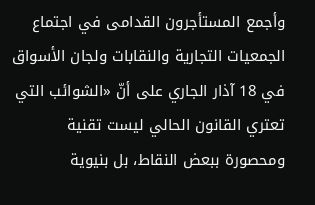وأجمع المستأجرون القدامى في اجتماع الجمعيات التجارية والنقابات ولجان الأسواق في 18 آذار الجاري على أنّ «الشوائب التي تعتري القانون الحالي ليست تقنية ومحصورة ببعض النقاط، بل بنيوية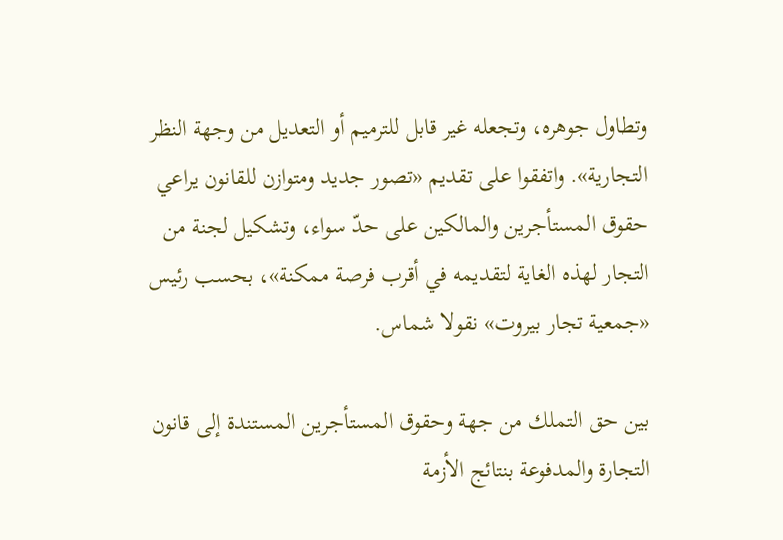وتطاول جوهره، وتجعله غير قابل للترميم أو التعديل من وجهة النظر التجارية». واتفقوا على تقديم «تصور جديد ومتوازن للقانون يراعي حقوق المستأجرين والمالكين على حدّ سواء، وتشكيل لجنة من التجار لهذه الغاية لتقديمه في أقرب فرصة ممكنة»، بحسب رئيس «جمعية تجار بيروت» نقولا شماس.

بين حق التملك من جهة وحقوق المستأجرين المستندة إلى قانون التجارة والمدفوعة بنتائج الأزمة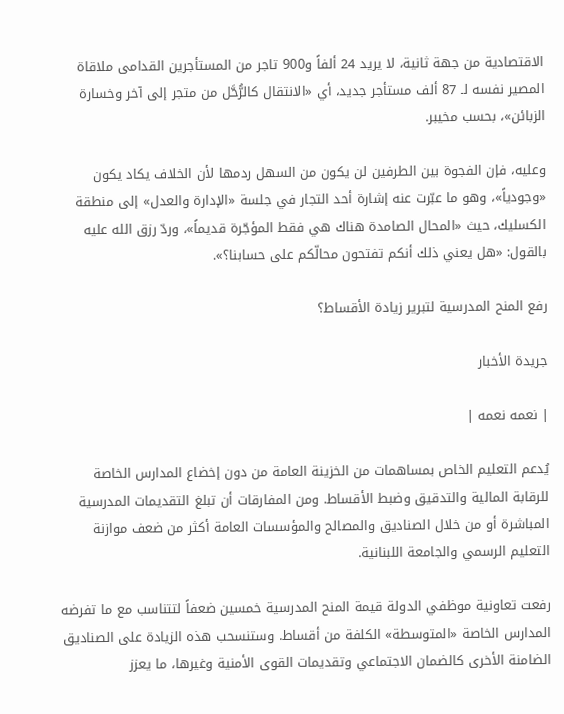الاقتصادية من جهة ثانية، لا يريد 24 ألفاً و900 تاجر من المستأجرين القدامى ملاقاة المصير نفسه لـ 87 ألف مستأجر جديد، أي «الانتقال كالرُّحَّل من متجر إلى آخر وخسارة الزبائن»، بحسب مخيبر.

وعليه، فإن الفجوة بين الطرفين لن يكون من السهل ردمها لأن الخلاف يكاد يكون «وجودياً»، وهو ما عبّرت عنه إشارة أحد التجار في جلسة «الإدارة والعدل» إلى منطقة الكسليك، حيث «المحال الصامدة هناك هي فقط المؤجّرة قديماً»، وردّ رزق الله عليه بالقول: «هل يعني ذلك أنكم تفتحون محالّكم على حسابنا؟».

رفع المنح المدرسية لتبرير زيادة الأقساط؟

جريدة الأخبار

| نعمه نعمه |

يُدعم التعليم الخاص بمساهمات من الخزينة العامة من دون إخضاع المدارس الخاصة للرقابة المالية والتدقيق وضبط الأقساط. ومن المفارقات أن تبلغ التقديمات المدرسية المباشرة أو من خلال الصناديق والمصالح والمؤسسات العامة أكثر من ضعف موازنة التعليم الرسمي والجامعة اللبنانية.

رفعت تعاونية موظفي الدولة قيمة المنح المدرسية خمسين ضعفاً لتتناسب مع ما تفرضه المدارس الخاصة «المتوسطة» الكلفة من أقساط. وستنسحب هذه الزيادة على الصناديق الضامنة الأخرى كالضمان الاجتماعي وتقديمات القوى الأمنية وغيرها، ما يعزز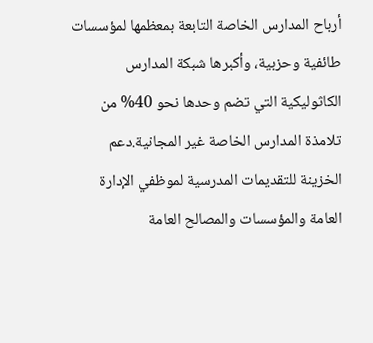أرباح المدارس الخاصة التابعة بمعظمها لمؤسسات طائفية وحزبية، وأكبرها شبكة المدارس الكاثوليكية التي تضم وحدها نحو 40% من تلامذة المدارس الخاصة غير المجانية.دعم الخزينة للتقديمات المدرسية لموظفي الإدارة العامة والمؤسسات والمصالح العامة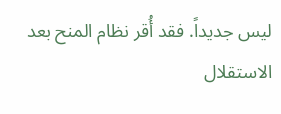ليس جديداً. فقد أُقر نظام المنح بعد الاستقلال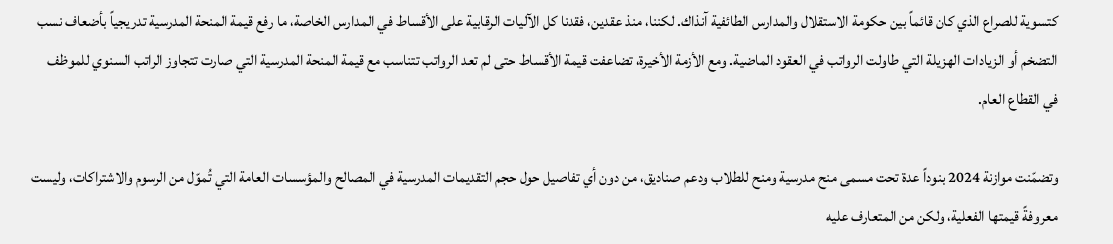كتسوية للصراع الذي كان قائماً بين حكومة الاستقلال والمدارس الطائفية آنذاك. لكننا، منذ عقدين، فقدنا كل الآليات الرقابية على الأقساط في المدارس الخاصة، ما رفع قيمة المنحة المدرسية تدريجياً بأضعاف نسب التضخم أو الزيادات الهزيلة التي طاولت الرواتب في العقود الماضية. ومع الأزمة الأخيرة، تضاعفت قيمة الأقساط حتى لم تعد الرواتب تتناسب مع قيمة المنحة المدرسية التي صارت تتجاوز الراتب السنوي للموظف في القطاع العام.

وتضمّنت موازنة 2024 بنوداً عدة تحت مسمى منح مدرسية ومنح للطلاب ودعم صناديق، من دون أي تفاصيل حول حجم التقديمات المدرسية في المصالح والمؤسسات العامة التي تُموّل من الرسوم والاشتراكات، وليست معروفةً قيمتها الفعلية، ولكن من المتعارف عليه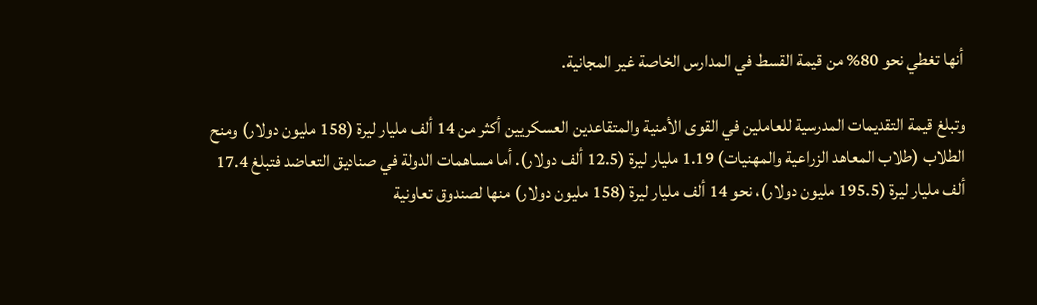أنها تغطي نحو 80% من قيمة القسط في المدارس الخاصة غير المجانية.

وتبلغ قيمة التقديمات المدرسية للعاملين في القوى الأمنية والمتقاعدين العسكريين أكثر من 14 ألف مليار ليرة (158 مليون دولار) ومنح الطلاب (طلاب المعاهد الزراعية والمهنيات) 1.19 مليار ليرة (12.5 ألف دولار). أما مساهمات الدولة في صناديق التعاضد فتبلغ 17.4 ألف مليار ليرة (195.5 مليون دولار)، نحو 14 ألف مليار ليرة (158 مليون دولار) منها لصندوق تعاونية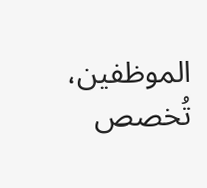الموظفين، تُخصص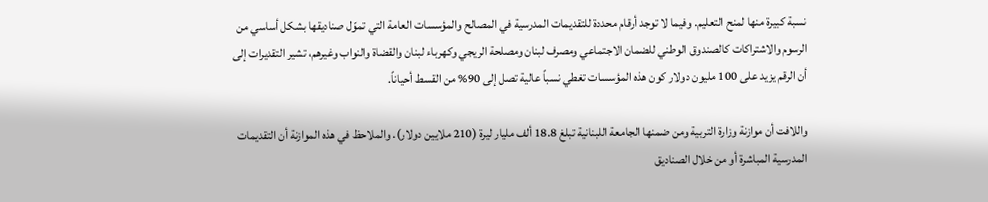نسبة كبيرة منها لمنح التعليم. وفيما لا توجد أرقام محددة للتقديمات المدرسية في المصالح والمؤسسات العامة التي تموّل صناديقها بشكل أساسي من الرسوم والاشتراكات كالصندوق الوطني للضمان الاجتماعي ومصرف لبنان ومصلحة الريجي وكهرباء لبنان والقضاة والنواب وغيرهم، تشير التقديرات إلى أن الرقم يزيد على 100 مليون دولار كون هذه المؤسسات تغطي نسباً عالية تصل إلى 90% من القسط أحياناً.

واللافت أن موازنة وزارة التربية ومن ضمنها الجامعة اللبنانية تبلغ 18.8 ألف مليار ليرة (210 ملايين دولار). والملاحظ في هذه الموازنة أن التقديمات المدرسية المباشرة أو من خلال الصناديق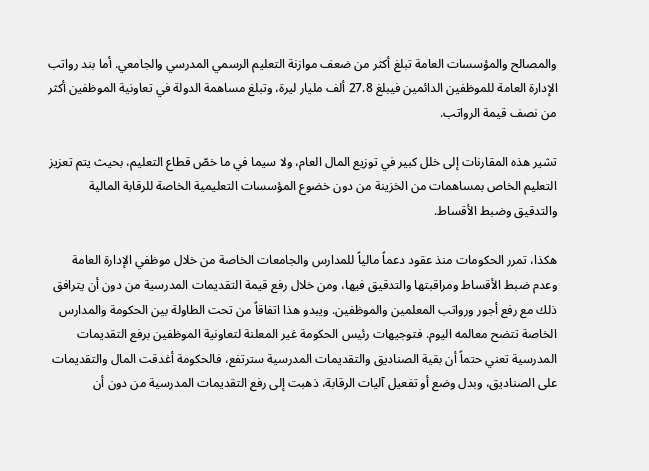والمصالح والمؤسسات العامة تبلغ أكثر من ضعف موازنة التعليم الرسمي المدرسي والجامعي. أما بند رواتب الإدارة العامة للموظفين الدائمين فيبلغ 27.8 ألف مليار ليرة، وتبلغ مساهمة الدولة في تعاونية الموظفين أكثر من نصف قيمة الرواتب.

تشير هذه المقارنات إلى خلل كبير في توزيع المال العام، ولا سيما في ما خصّ قطاع التعليم، بحيث يتم تعزيز التعليم الخاص بمساهمات من الخزينة من دون خضوع المؤسسات التعليمية الخاصة للرقابة المالية والتدقيق وضبط الأقساط.

هكذا، تمرر الحكومات منذ عقود دعماً مالياً للمدارس والجامعات الخاصة من خلال موظفي الإدارة العامة وعدم ضبط الأقساط ومراقبتها والتدقيق فيها، ومن خلال رفع قيمة التقديمات المدرسية من دون أن يترافق ذلك مع رفع أجور ورواتب المعلمين والموظفين. ويبدو هذا اتفاقاً من تحت الطاولة بين الحكومة والمدارس الخاصة تتضح معالمه اليوم. فتوجيهات رئيس الحكومة غير المعلنة لتعاونية الموظفين برفع التقديمات المدرسية تعني حتماً أن بقية الصناديق والتقديمات المدرسية سترتفع، فالحكومة أغدقت المال والتقديمات على الصناديق، وبدل وضع أو تفعيل آليات الرقابة، ذهبت إلى رفع التقديمات المدرسية من دون أن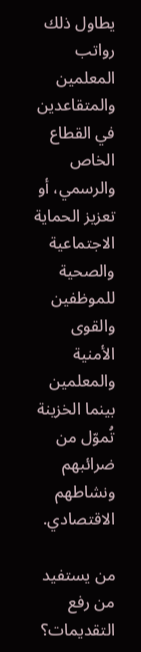يطاول ذلك رواتب المعلمين والمتقاعدين في القطاع الخاص والرسمي، أو تعزيز الحماية الاجتماعية والصحية للموظفين والقوى الأمنية والمعلمين بينما الخزينة تُموّل من ضرائبهم ونشاطهم الاقتصادي.

من يستفيد من رفع التقديمات؟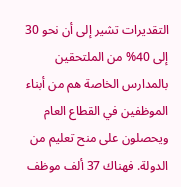التقديرات تشير إلى أن نحو 30 إلى 40% من الملتحقين بالمدارس الخاصة هم من أبناء الموظفين في القطاع العام ويحصلون على منح تعليم من الدولة. فهناك 37 ألف موظف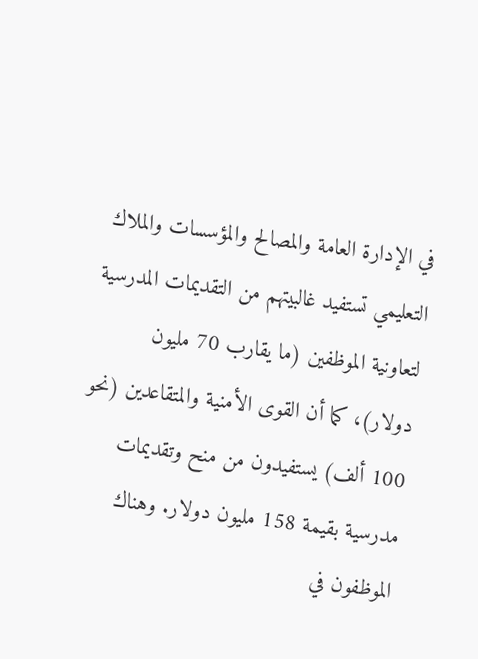في الإدارة العامة والمصالح والمؤسسات والملاك التعليمي تستفيد غالبيتهم من التقديمات المدرسية لتعاونية الموظفين (ما يقارب 70 مليون دولار)، كما أن القوى الأمنية والمتقاعدين (نحو 100 ألف) يستفيدون من منح وتقديمات مدرسية بقيمة 158 مليون دولار. وهناك الموظفون في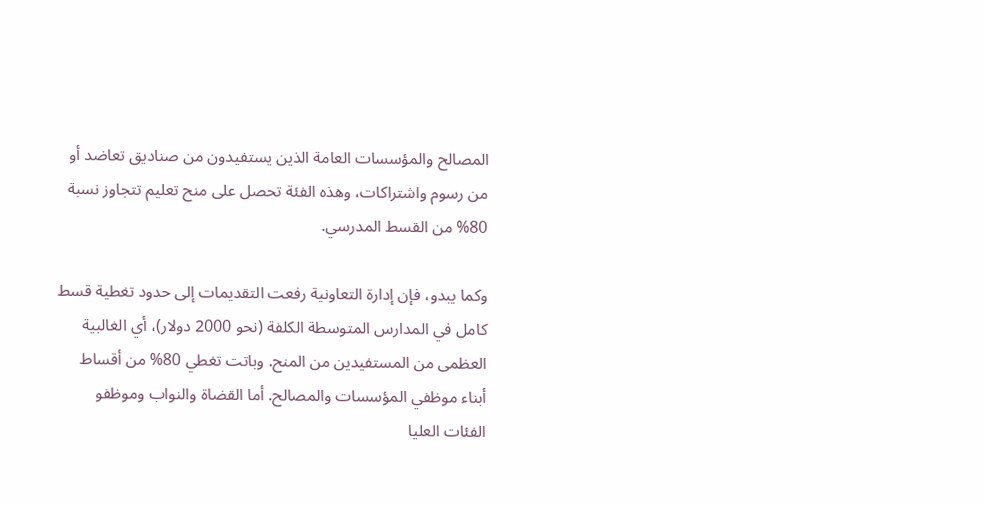المصالح والمؤسسات العامة الذين يستفيدون من صناديق تعاضد أو من رسوم واشتراكات، وهذه الفئة تحصل على منح تعليم تتجاوز نسبة 80% من القسط المدرسي.

وكما يبدو، فإن إدارة التعاونية رفعت التقديمات إلى حدود تغطية قسط كامل في المدارس المتوسطة الكلفة (نحو 2000 دولار)، أي الغالبية العظمى من المستفيدين من المنح. وباتت تغطي 80% من أقساط أبناء موظفي المؤسسات والمصالح. أما القضاة والنواب وموظفو الفئات العليا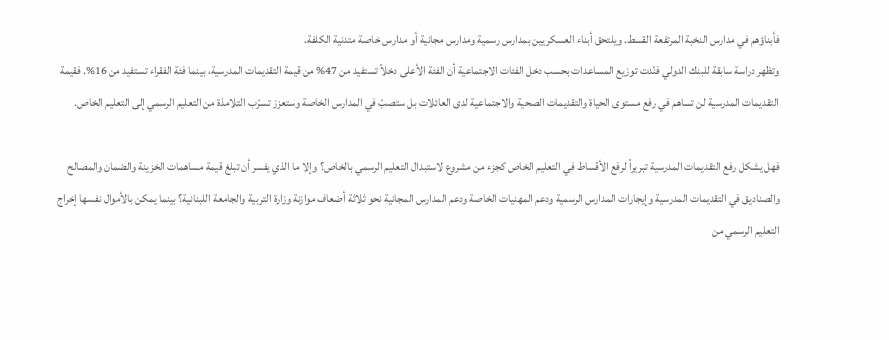فأبناؤهم في مدارس النخبة المرتفعة القسط. ويلتحق أبناء العسكريين بمدارس رسمية ومدارس مجانية أو مدارس خاصة متدنية الكلفة.
وتظهر دراسة سابقة للبنك الدولي فنّدت توزيع المساعدات بحسب دخل الفئات الاجتماعية أن الفئة الأعلى دخلاً تستفيد من 47% من قيمة التقديمات المدرسية، بينما فئة الفقراء تستفيد من 16%. فقيمة التقديمات المدرسية لن تساهم في رفع مستوى الحياة والتقديمات الصحية والاجتماعية لدى العائلات بل ستصبّ في المدارس الخاصة وستعزز تسرّب التلامذة من التعليم الرسمي إلى التعليم الخاص.

فهل يشكل رفع التقديمات المدرسية تبريراً لرفع الأقساط في التعليم الخاص كجزء من مشروع لاستبدال التعليم الرسمي بالخاص؟ وإلا ما الذي يفسر أن تبلغ قيمة مساهمات الخزينة والضمان والمصالح والصناديق في التقديمات المدرسية وإيجارات المدارس الرسمية ودعم المهنيات الخاصة ودعم المدارس المجانية نحو ثلاثة أضعاف موازنة وزارة التربية والجامعة اللبنانية؟ بينما يمكن بالأموال نفسها إخراج التعليم الرسمي من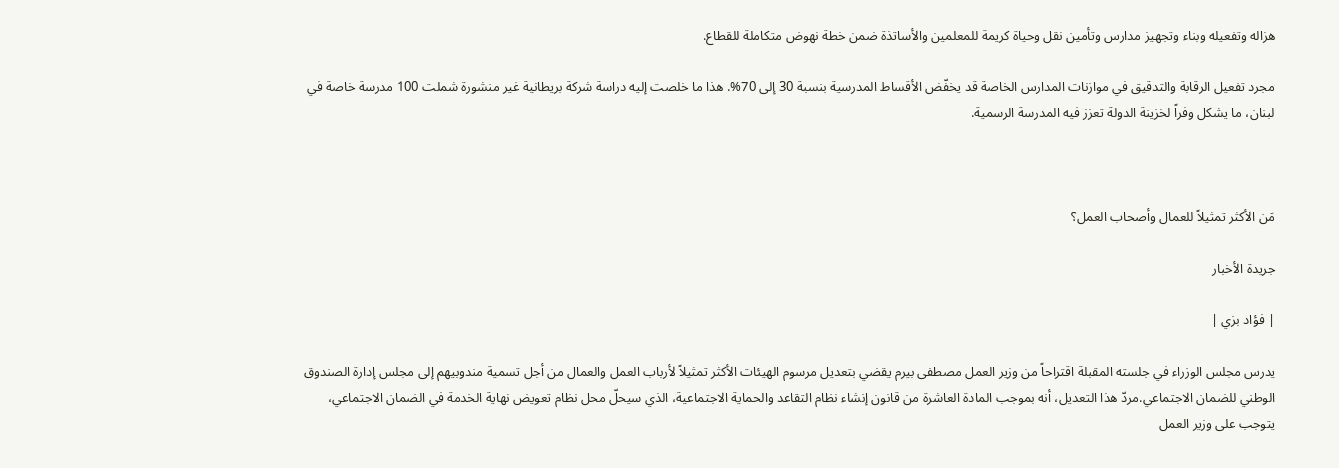هزاله وتفعيله وبناء وتجهيز مدارس وتأمين نقل وحياة كريمة للمعلمين والأساتذة ضمن خطة نهوض متكاملة للقطاع.

مجرد تفعيل الرقابة والتدقيق في موازنات المدارس الخاصة قد يخفّض الأقساط المدرسية بنسبة 30 إلى 70%. هذا ما خلصت إليه دراسة شركة بريطانية غير منشورة شملت 100 مدرسة خاصة في لبنان، ما يشكل وفراً لخزينة الدولة تعزز فيه المدرسة الرسمية.



مَن الأكثر تمثيلاً للعمال وأصحاب العمل؟

جريدة الأخبار

| فؤاد بزي |

يدرس مجلس الوزراء في جلسته المقبلة اقتراحاً من وزير العمل مصطفى بيرم يقضي بتعديل مرسوم الهيئات الأكثر تمثيلاً لأرباب العمل والعمال من أجل تسمية مندوبيهم إلى مجلس إدارة الصندوق الوطني للضمان الاجتماعي.مردّ هذا التعديل، أنه بموجب المادة العاشرة من قانون إنشاء نظام التقاعد والحماية الاجتماعية، الذي سيحلّ محل نظام تعويض نهاية الخدمة في الضمان الاجتماعي، يتوجب على وزير العمل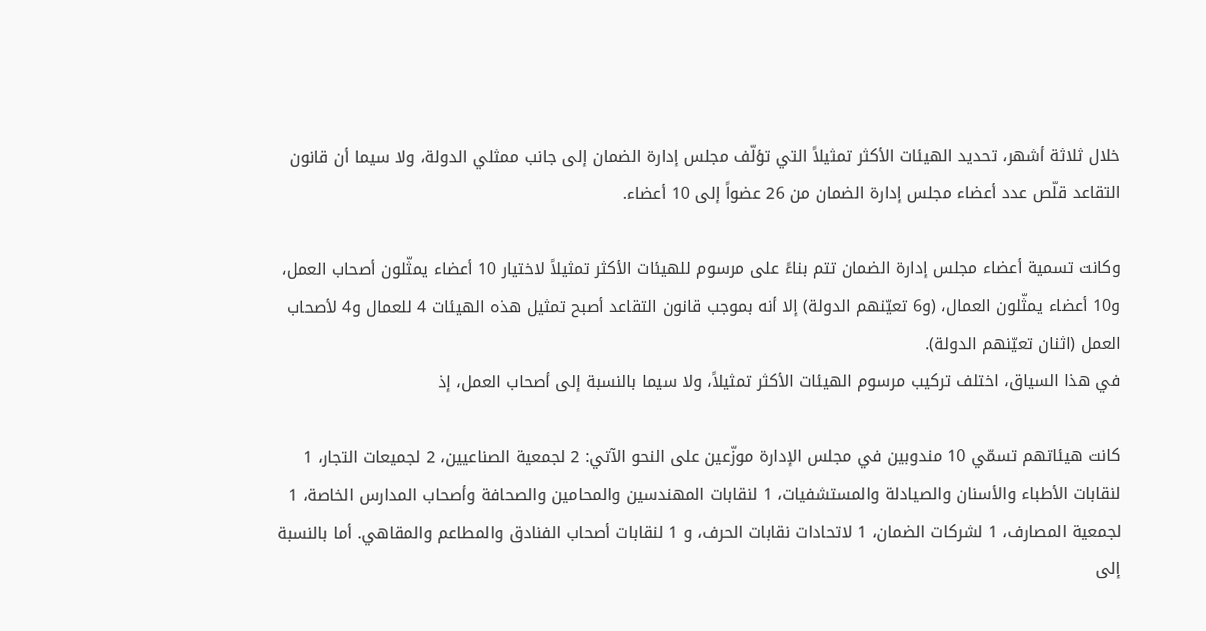خلال ثلاثة أشهر، تحديد الهيئات الأكثر تمثيلاً التي تؤلّف مجلس إدارة الضمان إلى جانب ممثلي الدولة، ولا سيما أن قانون التقاعد قلّص عدد أعضاء مجلس إدارة الضمان من 26 عضواً إلى 10 أعضاء.

وكانت تسمية أعضاء مجلس إدارة الضمان تتم بناءً على مرسوم للهيئات الأكثر تمثيلاً لاختيار 10 أعضاء يمثّلون أصحاب العمل، و10 أعضاء يمثّلون العمال، (و6 تعيّنهم الدولة) إلا أنه بموجب قانون التقاعد أصبح تمثيل هذه الهيئات 4 للعمال و4 لأصحاب العمل (اثنان تعيّنهم الدولة).
في هذا السياق، اختلف تركيب مرسوم الهيئات الأكثر تمثيلاً، ولا سيما بالنسبة إلى أصحاب العمل، إذ

كانت هيئاتهم تسمّي 10 مندوبين في مجلس الإدارة موزّعين على النحو الآتي: 2 لجمعية الصناعيين، 2 لجميعات التجار، 1 لنقابات الأطباء والأسنان والصيادلة والمستشفيات، 1 لنقابات المهندسين والمحامين والصحافة وأصحاب المدارس الخاصة، 1 لجمعية المصارف، 1 لشركات الضمان، 1 لاتحادات نقابات الحرف، و 1 لنقابات أصحاب الفنادق والمطاعم والمقاهي. أما بالنسبة إلى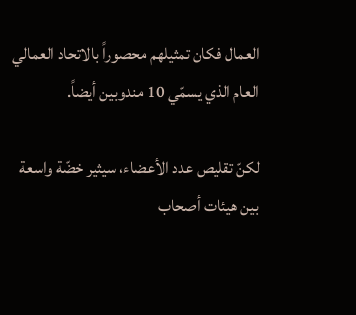العمال فكان تمثيلهم محصوراً بالاتحاد العمالي العام الذي يسمّي 10 مندوبين أيضاً.

لكنّ تقليص عدد الأعضاء، سيثير خضّة واسعة بين هيئات أصحاب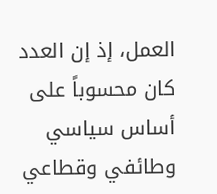العمل، إذ إن العدد كان محسوباً على أساس سياسي وطائفي وقطاعي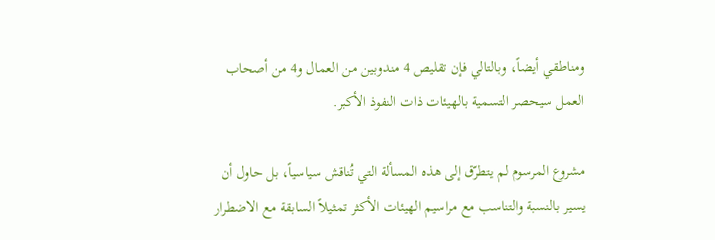ومناطقي أيضاً، وبالتالي فإن تقليص 4 مندوبين من العمال و4 من أصحاب العمل سيحصر التسمية بالهيئات ذات النفوذ الأكبر.

مشروع المرسوم لم يتطرّق إلى هذه المسألة التي تُناقش سياسياً، بل حاول أن يسير بالنسبة والتناسب مع مراسيم الهيئات الأكثر تمثيلاً السابقة مع الاضطرار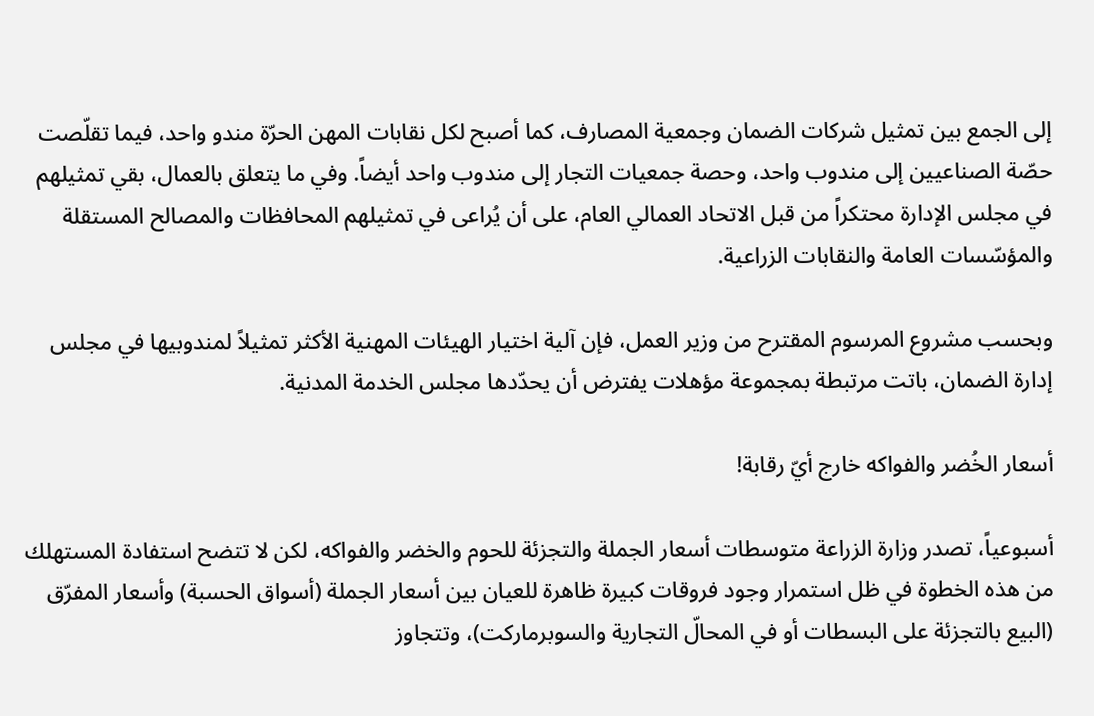إلى الجمع بين تمثيل شركات الضمان وجمعية المصارف، كما أصبح لكل نقابات المهن الحرّة مندو واحد، فيما تقلّصت حصّة الصناعيين إلى مندوب واحد، وحصة جمعيات التجار إلى مندوب واحد أيضاً. وفي ما يتعلق بالعمال، بقي تمثيلهم في مجلس الإدارة محتكراً من قبل الاتحاد العمالي العام، على أن يُراعى في تمثيلهم المحافظات والمصالح المستقلة والمؤسّسات العامة والنقابات الزراعية.

وبحسب مشروع المرسوم المقترح من وزير العمل، فإن آلية اختيار الهيئات المهنية الأكثر تمثيلاً لمندوبيها في مجلس إدارة الضمان، باتت مرتبطة بمجموعة مؤهلات يفترض أن يحدّدها مجلس الخدمة المدنية.

أسعار الخُضر والفواكه خارج أيّ رقابة!

أسبوعياً، تصدر وزارة الزراعة متوسطات أسعار الجملة والتجزئة للحوم والخضر والفواكه، لكن لا تتضح استفادة المستهلك من هذه الخطوة في ظل استمرار وجود فروقات كبيرة ظاهرة للعيان بين أسعار الجملة (أسواق الحسبة) وأسعار المفرّق (البيع بالتجزئة على البسطات أو في المحالّ التجارية والسوبرماركت)، وتتجاوز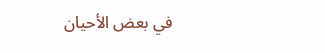في بعض الأحيان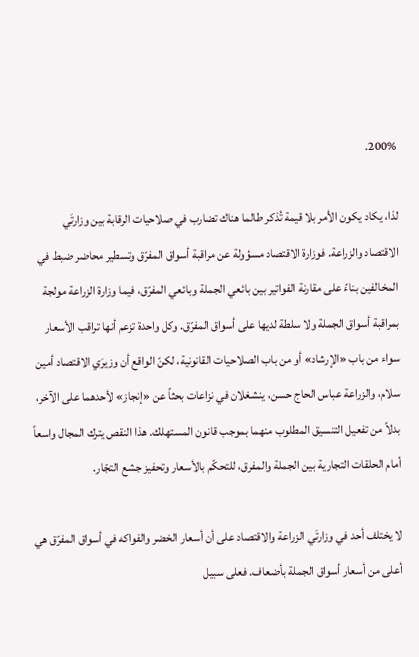200%.

لذا، يكاد يكون الأمر بلا قيمة تُذكر طالما هناك تضارب في صلاحيات الرقابة بين وزارتَي الاقتصاد والزراعة. فوزارة الاقتصاد مسؤولة عن مراقبة أسواق المفرّق وتسطير محاضر ضبط في المخالفين بناءً على مقارنة الفواتير بين بائعي الجملة وبائعي المفرّق، فيما وزارة الزراعة مولجة بمراقبة أسواق الجملة ولا سلطة لديها على أسواق المفرّق. وكل واحدة تزعم أنها تراقب الأسعار سواء من باب «الإرشاد» أو من باب الصلاحيات القانونية، لكنّ الواقع أن وزيرَي الاقتصاد أمين سلام، والزراعة عباس الحاج حسن، ينشغلان في نزاعات بحثاً عن «إنجاز» لأحدهما على الآخر، بدلاً من تفعيل التنسيق المطلوب منهما بموجب قانون المستهلك. هذا النقص يترك المجال واسعاً أمام الحلقات التجارية بين الجملة والمفرق، للتحكّم بالأسعار وتحفيز جشع التجّار.

لا يختلف أحد في وزارتَي الزراعة والاقتصاد على أن أسعار الخضر والفواكه في أسواق المفرّق هي أعلى من أسعار أسواق الجملة بأضعاف. فعلى سبيل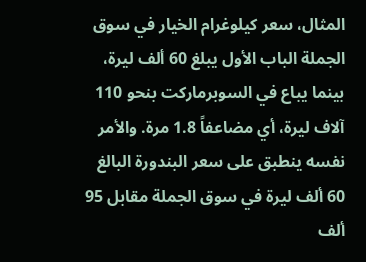المثال، سعر كيلوغرام الخيار في سوق الجملة الباب الأول يبلغ 60 ألف ليرة، بينما يباع في السوبرماركت بنحو 110 آلاف ليرة، أي مضاعفاً 1.8 مرة. والأمر نفسه ينطبق على سعر البندورة البالغ 60 ألف ليرة في سوق الجملة مقابل 95 ألف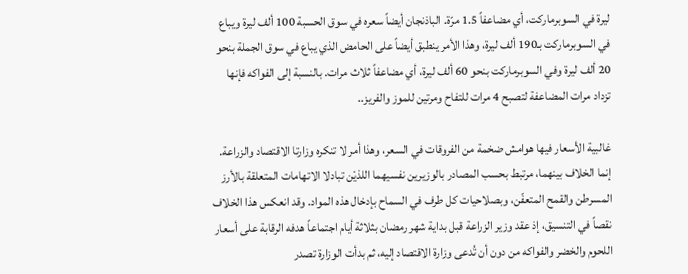ليرة في السوبرماركت، أي مضاعفاً 1.5 مرّة. الباذنجان أيضاً سعره في سوق الحسبة 100 ألف ليرة ويباع في السوبرماركت بـ190 ألف ليرة، وهذا الأمر ينطبق أيضاً على الحامض الذي يباع في سوق الجملة بنحو 20 ألف ليرة وفي السوبرماركت بنحو 60 ألف ليرة، أي مضاعفاً ثلاث مرات. بالنسبة إلى الفواكه فإنها تزداد مرات المضاعفة لتصبح 4 مرات للتفاح ومرتين للموز والفريز..

غالبية الأسعار فيها هوامش ضخمة من الفروقات في السعر، وهذا أمر لا تنكره وزارتا الاقتصاد والزراعة. إنما الخلاف بينهما، مرتبط بحسب المصادر بالوزيرين نفسيهما اللذيْن تبادلا الاتهامات المتعلقة بالأرز المسرطن والقمح المتعفّن، وبصلاحيات كل طرف في السماح بإدخال هذه المواد. وقد انعكس هذا الخلاف نقصاً في التنسيق، إذ عقد وزير الزراعة قبل بداية شهر رمضان بثلاثة أيام اجتماعاً هدفه الرقابة على أسعار اللحوم والخضر والفواكه من دون أن تُدعى وزارة الاقتصاد إليه، ثم بدأت الوزارة تصدر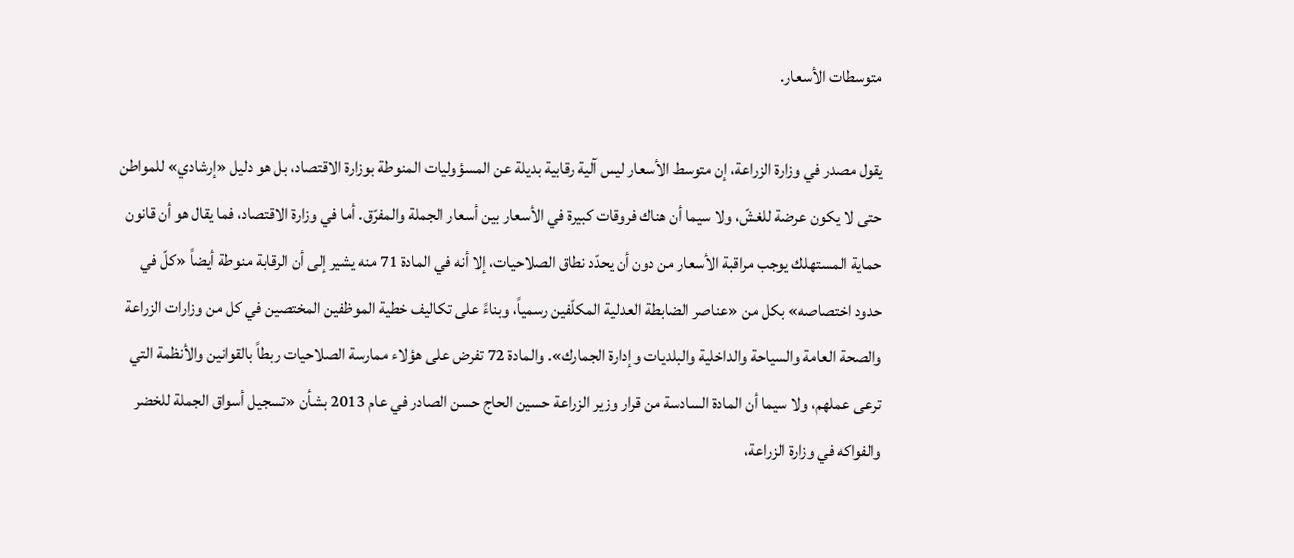متوسطات الأسعار.

يقول مصدر في وزارة الزراعة، إن متوسط الأسعار ليس آلية رقابية بديلة عن المسؤوليات المنوطة بوزارة الاقتصاد، بل هو دليل «إرشادي» للمواطن حتى لا يكون عرضة للغشّ، ولا سيما أن هناك فروقات كبيرة في الأسعار بين أسعار الجملة والمفرّق. أما في وزارة الاقتصاد، فما يقال هو أن قانون حماية المستهلك يوجب مراقبة الأسعار من دون أن يحدّد نطاق الصلاحيات، إلا أنه في المادة 71 منه يشير إلى أن الرقابة منوطة أيضاً «كلّ في حدود اختصاصه» بكل من «عناصر الضابطة العدلية المكلّفين رسمياً، وبناءً على تكاليف خطية الموظفين المختصين في كل من وزارات الزراعة والصحة العامة والسياحة والداخلية والبلديات وإدارة الجمارك». والمادة 72 تفرض على هؤلاء ممارسة الصلاحيات ربطاً بالقوانين والأنظمة التي ترعى عملهم، ولا سيما أن المادة السادسة من قرار وزير الزراعة حسين الحاج حسن الصادر في عام 2013 بشأن «تسجيل أسواق الجملة للخضر والفواكه في وزارة الزراعة،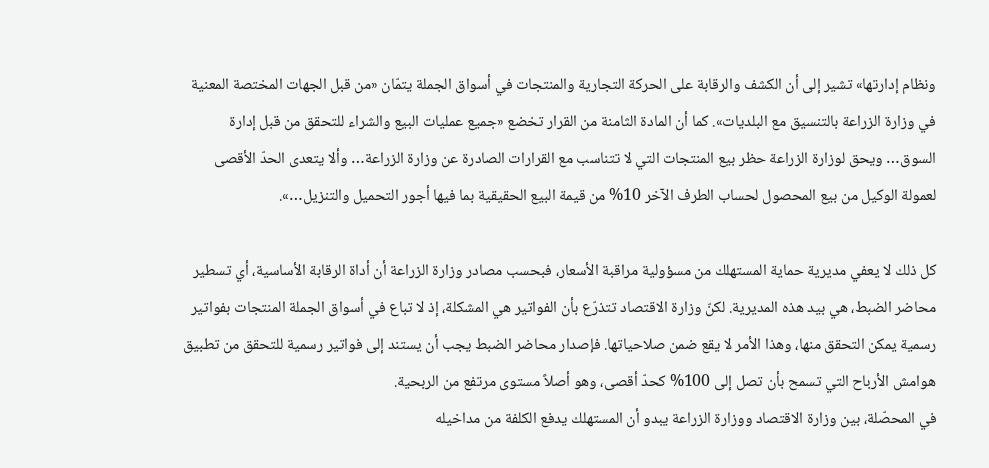ونظام إدارتها» تشير إلى أن الكشف والرقابة على الحركة التجارية والمنتجات في أسواق الجملة يتمّان «من قبل الجهات المختصة المعنية في وزارة الزراعة بالتنسيق مع البلديات». كما أن المادة الثامنة من القرار تخضع «جميع عمليات البيع والشراء للتحقق من قبل إدارة السوق… ويحق لوزارة الزراعة حظر بيع المنتجات التي لا تتناسب مع القرارات الصادرة عن وزارة الزراعة… وألا يتعدى الحدّ الأقصى لعمولة الوكيل من بيع المحصول لحساب الطرف الآخر 10% من قيمة البيع الحقيقية بما فيها أجور التحميل والتنزيل…».

كل ذلك لا يعفي مديرية حماية المستهلك من مسؤولية مراقبة الأسعار، فبحسب مصادر وزارة الزراعة أن أداة الرقابة الأساسية، أي تسطير محاضر الضبط، هي بيد هذه المديرية. لكنّ وزارة الاقتصاد تتذرّع بأن الفواتير هي المشكلة، إذ لا تباع في أسواق الجملة المنتجات بفواتير رسمية يمكن التحقق منها، وهذا الأمر لا يقع ضمن صلاحياتها. فإصدار محاضر الضبط يجب أن يستند إلى فواتير رسمية للتحقق من تطبيق هوامش الأرباح التي تسمح بأن تصل إلى 100% كحدّ أقصى، وهو أصلاً مستوى مرتفع من الربحية.
في المحصّلة، بين وزارة الاقتصاد ووزارة الزراعة يبدو أن المستهلك يدفع الكلفة من مداخيله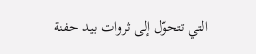التي تتحوّل إلى ثروات بيد حفنة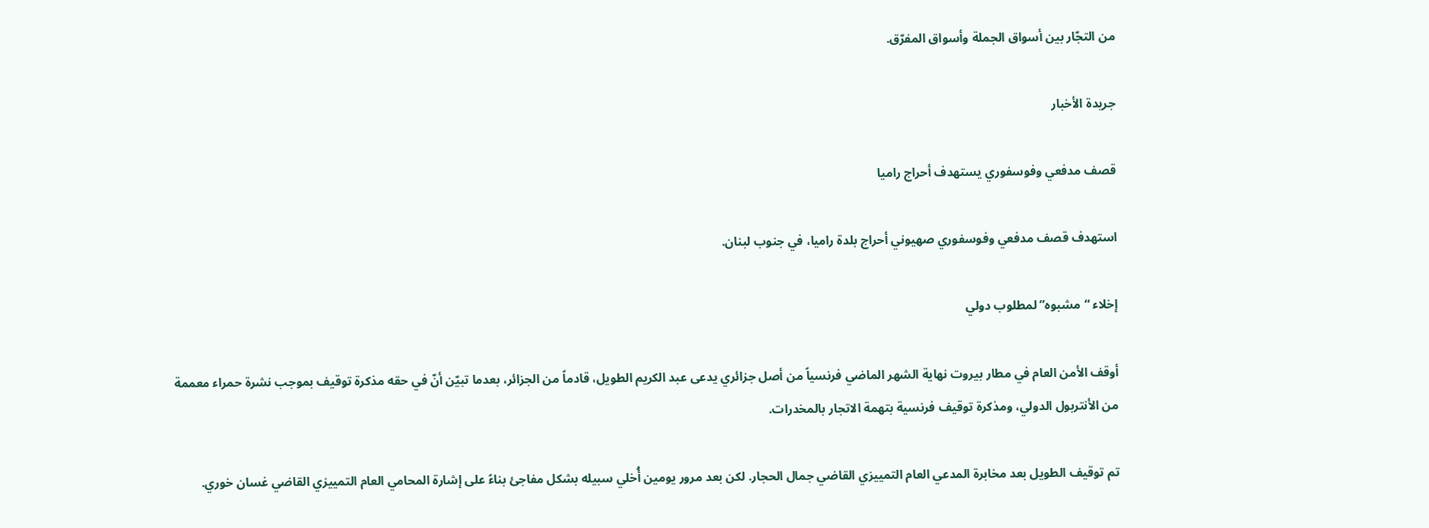من التجّار بين أسواق الجملة وأسواق المفرّق.

جريدة الأخبار

قصف مدفعي وفوسفوري يستهدف أحراج راميا

استهدف قصف مدفعي وفوسفوري صهيوني أحراج بلدة راميا، في جنوب لبنان.

إخلاء “مشبوه” لمطلوب دولي

أوقف الأمن العام في مطار بيروت نهاية الشهر الماضي فرنسياً من أصل جزائري يدعى عبد الكريم الطويل، قادماً من الجزائر، بعدما تبيّن أنّ في حقه مذكرة توقيف بموجب نشرة حمراء معممة من الأنتربول الدولي، ومذكرة توقيف فرنسية بتهمة الاتجار بالمخدرات.

تم توقيف الطويل بعد مخابرة المدعي العام التمييزي القاضي جمال الحجار. لكن بعد مرور يومين أُخلي سبيله بشكل مفاجئ بناءً على إشارة المحامي العام التمييزي القاضي غسان خوري.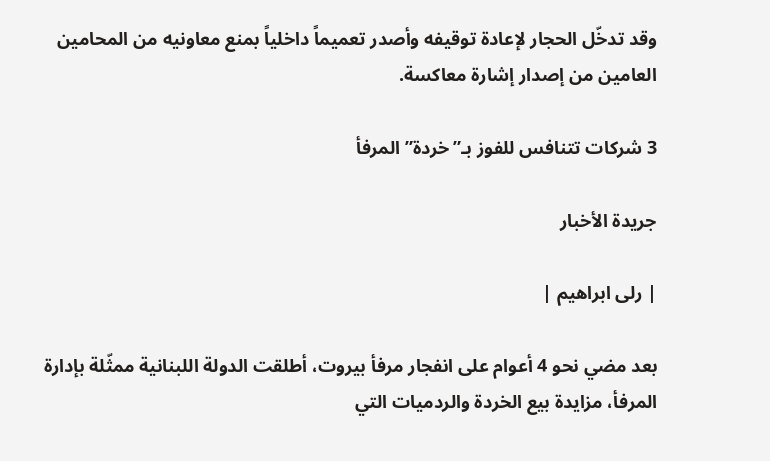وقد تدخّل الحجار لإعادة توقيفه وأصدر تعميماً داخلياً بمنع معاونيه من المحامين العامين من إصدار إشارة معاكسة.

3 شركات تتنافس للفوز بـ”خردة” المرفأ

جريدة الأخبار

| رلى ابراهيم |

بعد مضي نحو 4 أعوام على انفجار مرفأ بيروت، أطلقت الدولة اللبنانية ممثّلة بإدارة المرفأ، مزايدة بيع الخردة والردميات التي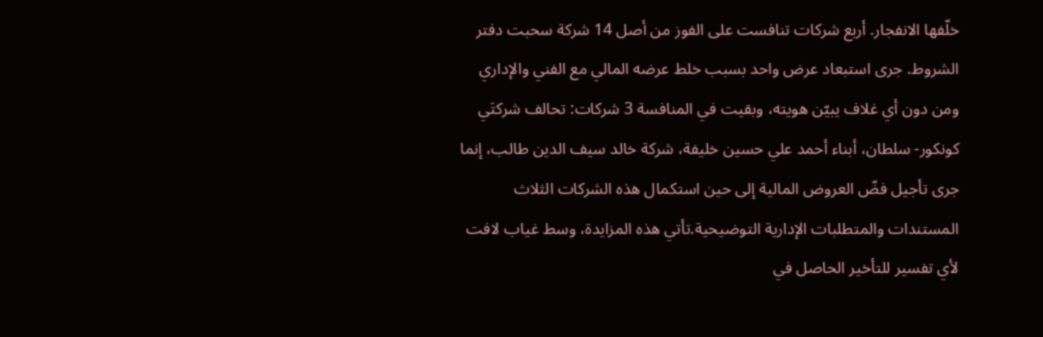خلّفها الانفجار. أربع شركات تنافست على الفوز من أصل 14 شركة سحبت دفتر الشروط. جرى استبعاد عرض واحد بسبب خلط عرضه المالي مع الفني والإداري ومن دون أي غلاف يبيّن هويته، وبقيت في المنافسة 3 شركات: تحالف شركتَي كونكور- سلطان، أبناء أحمد علي حسين خليفة، شركة خالد سيف الدين طالب، إنما جرى تأجيل فضّ العروض المالية إلى حين استكمال هذه الشركات الثلاث المستندات والمتطلبات الإدارية التوضيحية.تأتي هذه المزايدة، وسط غياب لافت لأي تفسير للتأخير الحاصل في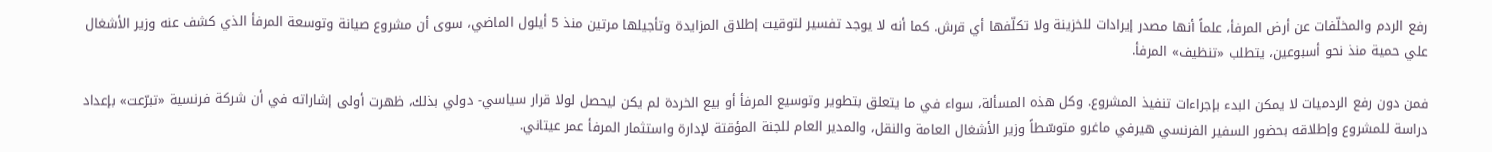رفع الردم والمخلّفات عن أرض المرفأ، علماً أنها مصدر إيرادات للخزينة ولا تكلّفها أي قرش. كما أنه لا يوجد تفسير لتوقيت إطلاق المزايدة وتأجيلها مرتين منذ 5 أيلول الماضي، سوى أن مشروع صيانة وتوسعة المرفأ الذي كشف عنه وزير الأشغال علي حمية منذ نحو أسبوعين، يتطلب «تنظيف» المرفأ.

فمن دون رفع الردميات لا يمكن البدء بإجراءات تنفيذ المشروع. وكل هذه المسألة، سواء في ما يتعلق بتطوير وتوسيع المرفأ أو بيع الخردة لم يكن ليحصل لولا قرار سياسي- دولي بذلك، ظهرت أولى إشاراته في أن شركة فرنسية «تبرّعت» بإعداد دراسة للمشروع وإطلاقه بحضور السفير الفرنسي هيرفي ماغرو متوسّطاً وزير الأشغال العامة والنقل، والمدير العام للجنة المؤقتة لإدارة واستثمار المرفأ عمر عيتاني.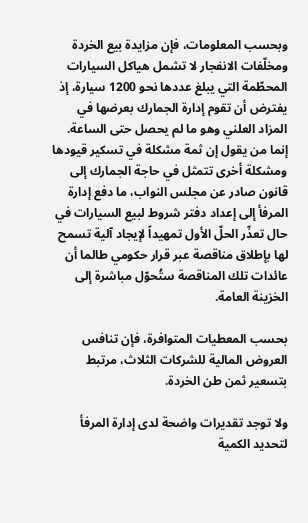وبحسب المعلومات، فإن مزايدة بيع الخردة ومخلّفات الانفجار لا تشمل هياكل السيارات المحطّمة التي يبلغ عددها نحو 1200 سيارة، إذ يفترض أن تقوم إدارة الجمارك بعرضها في المزاد العلني وهو ما لم يحصل حتى الساعة. إنما من يقول إن ثمة مشكلة في تسكير قيودها ومشكلة أخرى تتمثل في حاجة الجمارك إلى قانون صادر عن مجلس النواب، ما دفع إدارة المرفأ إلى إعداد دفتر شروط لبيع السيارات في حال تعذّر الحلّ الأول تمهيداً لإيجاد آلية تسمح لها بإطلاق مناقصة عبر قرار حكومي طالما أن عائدات تلك المناقصة ستُحوّل مباشرة إلى الخزينة العامة.

بحسب المعطيات المتوافرة، فإن تنافس العروض المالية للشركات الثلاث، مرتبط بتسعير ثمن طن الخردة.

ولا توجد تقديرات واضحة لدى إدارة المرفأ لتحديد الكمية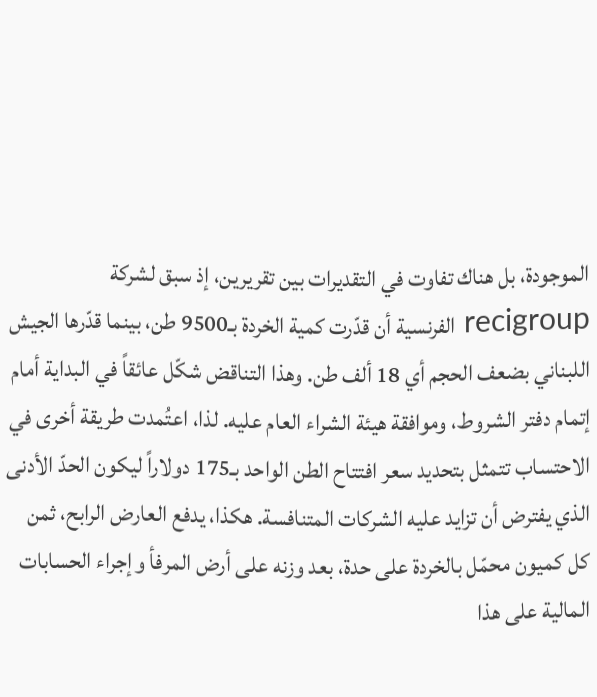الموجودة، بل هناك تفاوت في التقديرات بين تقريرين، إذ سبق لشركة recigroup الفرنسية أن قدّرت كمية الخردة بـ9500 طن، بينما قدّرها الجيش اللبناني بضعف الحجم أي 18 ألف طن. وهذا التناقض شكّل عائقاً في البداية أمام إتمام دفتر الشروط، وموافقة هيئة الشراء العام عليه. لذا، اعتُمدت طريقة أخرى في الاحتساب تتمثل بتحديد سعر افتتاح الطن الواحد بـ175 دولاراً ليكون الحدّ الأدنى الذي يفترض أن تزايد عليه الشركات المتنافسة. هكذا، يدفع العارض الرابح، ثمن كل كميون محمّل بالخردة على حدة، بعد وزنه على أرض المرفأ وإجراء الحسابات المالية على هذا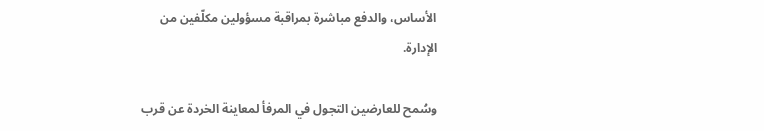الأساس، والدفع مباشرة بمراقبة مسؤولين مكلّفين من الإدارة.

وسُمح للعارضين التجول في المرفأ لمعاينة الخردة عن قرب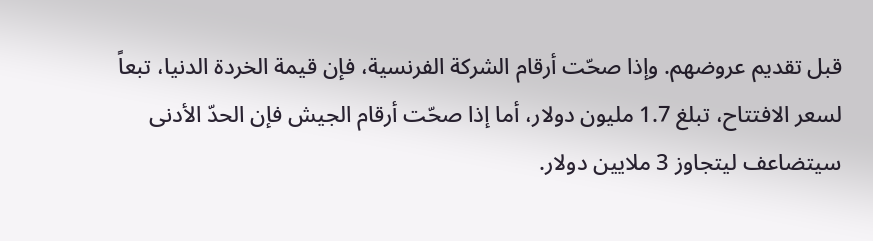قبل تقديم عروضهم. وإذا صحّت أرقام الشركة الفرنسية، فإن قيمة الخردة الدنيا، تبعاً لسعر الافتتاح، تبلغ 1.7 مليون دولار، أما إذا صحّت أرقام الجيش فإن الحدّ الأدنى سيتضاعف ليتجاوز 3 ملايين دولار.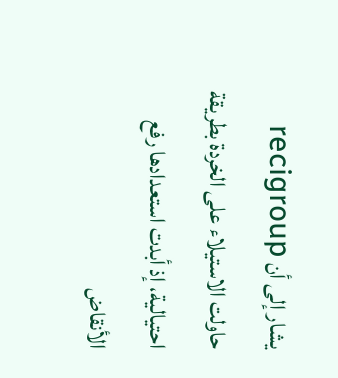يشار إلى أن recigroup حاولت الاستيلاء على الخردة بطريقة احتيالية، إذ أبدت استعدادها رفع الأنقاض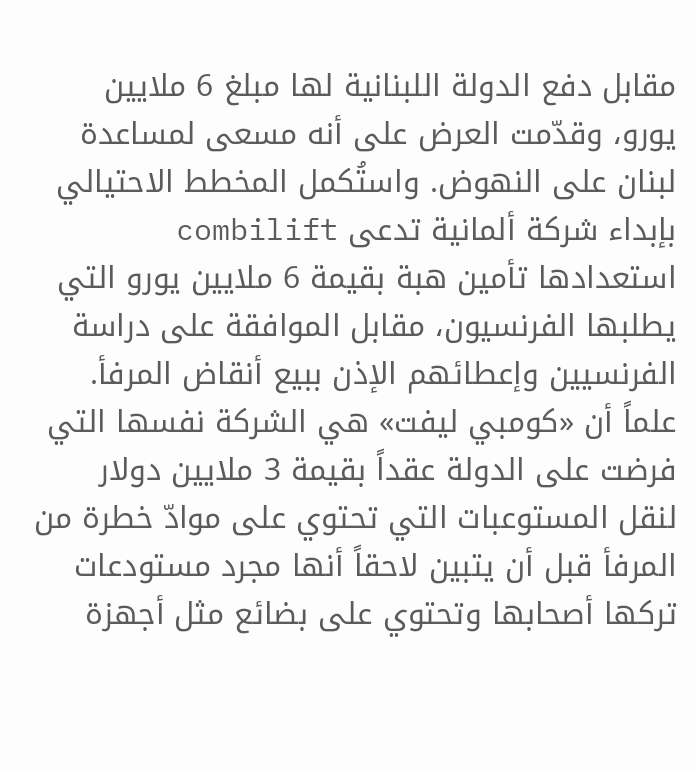مقابل دفع الدولة اللبنانية لها مبلغ 6 ملايين يورو، وقدّمت العرض على أنه مسعى لمساعدة لبنان على النهوض. واستُكمل المخطط الاحتيالي بإبداء شركة ألمانية تدعى combilift استعدادها تأمين هبة بقيمة 6 ملايين يورو التي يطلبها الفرنسيون، مقابل الموافقة على دراسة الفرنسيين وإعطائهم الإذن ببيع أنقاض المرفأ. علماً أن «كومبي ليفت» هي الشركة نفسها التي فرضت على الدولة عقداً بقيمة 3 ملايين دولار لنقل المستوعبات التي تحتوي على موادّ خطرة من المرفأ قبل أن يتبين لاحقاً أنها مجرد مستودعات تركها أصحابها وتحتوي على بضائع مثل أجهزة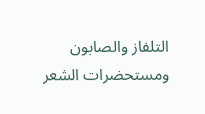التلفاز والصابون ومستحضرات الشعر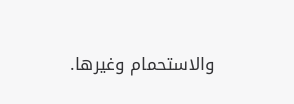والاستحمام وغيرها.